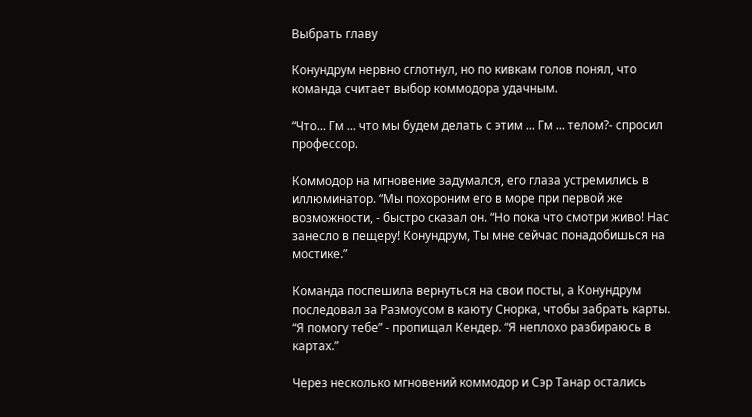Выбрать главу

Конундрум нервно сглотнул, но по кивкам голов понял, что команда считает выбор коммодора удачным.

“Что... Гм ... что мы будем делать с этим ... Гм ... телом?- спросил профессор.

Коммодор на мгновение задумался, его глаза устремились в иллюминатор. “Мы похороним его в море при первой же возможности, - быстро сказал он. “Но пока что смотри живо! Нас занесло в пещеру! Конундрум, Ты мне сейчас понадобишься на мостике.”

Команда поспешила вернуться на свои посты, а Конундрум последовал за Размоусом в каюту Снорка, чтобы забрать карты. “Я помогу тебе” - пропищал Кендер. “Я неплохо разбираюсь в картах.”

Через несколько мгновений коммодор и Сэр Танар остались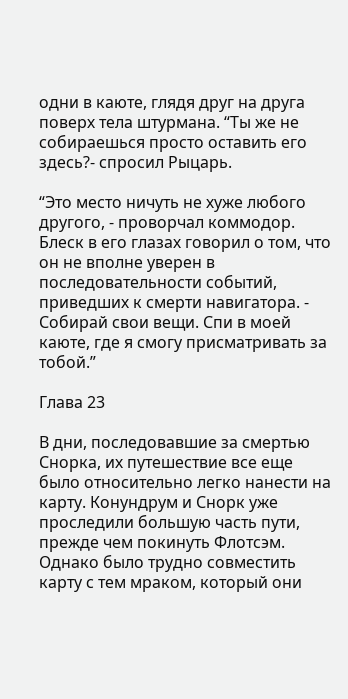одни в каюте, глядя друг на друга поверх тела штурмана. “Ты же не собираешься просто оставить его здесь?- спросил Рыцарь.

“Это место ничуть не хуже любого другого, - проворчал коммодор. Блеск в его глазах говорил о том, что он не вполне уверен в последовательности событий, приведших к смерти навигатора. - Собирай свои вещи. Спи в моей каюте, где я смогу присматривать за тобой.”

Глава 23

В дни, последовавшие за смертью Снорка, их путешествие все еще было относительно легко нанести на карту. Конундрум и Снорк уже проследили большую часть пути, прежде чем покинуть Флотсэм. Однако было трудно совместить карту с тем мраком, который они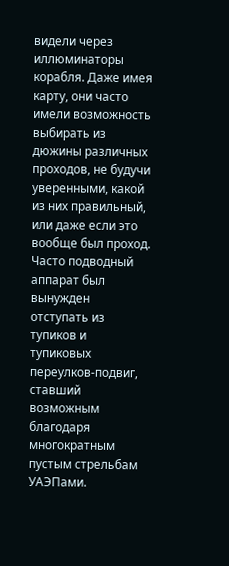видели через иллюминаторы корабля. Даже имея карту, они часто имели возможность выбирать из дюжины различных проходов, не будучи уверенными, какой из них правильный, или даже если это вообще был проход. Часто подводный аппарат был вынужден отступать из тупиков и тупиковых переулков-подвиг, ставший возможным благодаря многократным пустым стрельбам УАЭПами.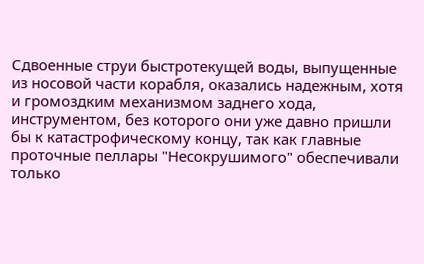Сдвоенные струи быстротекущей воды, выпущенные из носовой части корабля, оказались надежным, хотя и громоздким механизмом заднего хода, инструментом, без которого они уже давно пришли бы к катастрофическому концу, так как главные проточные пеллары "Несокрушимого" обеспечивали только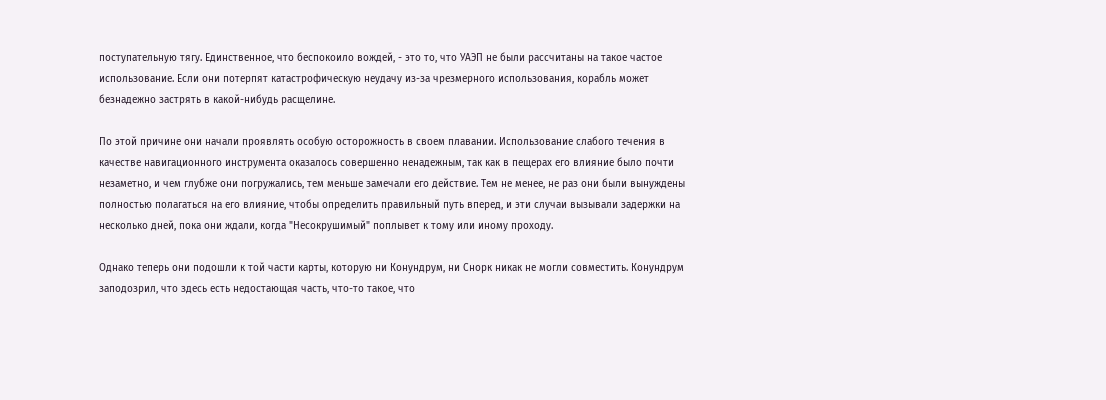поступательную тягу. Единственное, что беспокоило вождей, - это то, что УАЭП не были рассчитаны на такое частое использование. Если они потерпят катастрофическую неудачу из-за чрезмерного использования, корабль может безнадежно застрять в какой-нибудь расщелине.

По этой причине они начали проявлять особую осторожность в своем плавании. Использование слабого течения в качестве навигационного инструмента оказалось совершенно ненадежным, так как в пещерах его влияние было почти незаметно, и чем глубже они погружались, тем меньше замечали его действие. Тем не менее, не раз они были вынуждены полностью полагаться на его влияние, чтобы определить правильный путь вперед, и эти случаи вызывали задержки на несколько дней, пока они ждали, когда "Несокрушимый" поплывет к тому или иному проходу.

Однако теперь они подошли к той части карты, которую ни Конундрум, ни Снорк никак не могли совместить. Конундрум заподозрил, что здесь есть недостающая часть, что-то такое, что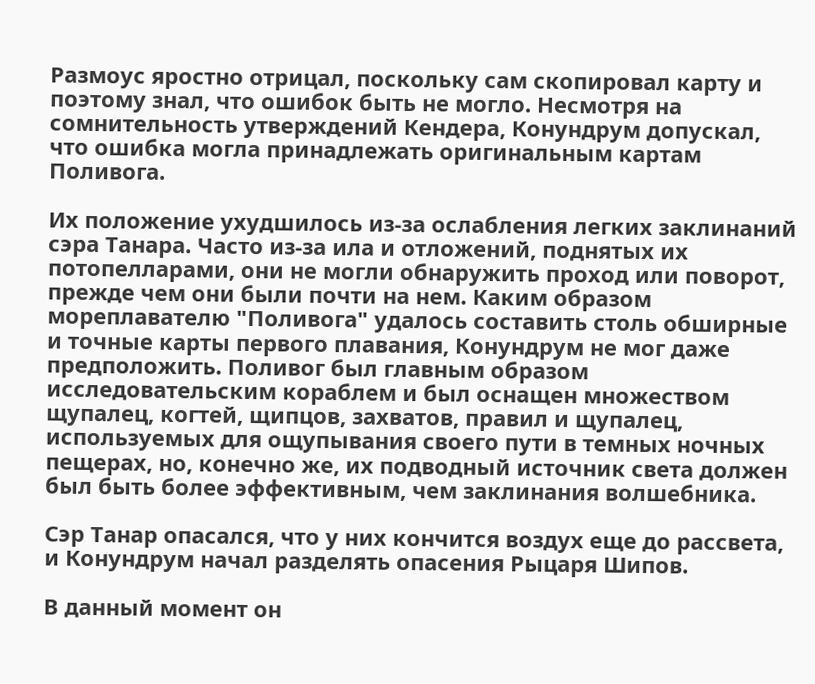Размоус яростно отрицал, поскольку сам скопировал карту и поэтому знал, что ошибок быть не могло. Несмотря на сомнительность утверждений Кендера, Конундрум допускал, что ошибка могла принадлежать оригинальным картам Поливога.

Их положение ухудшилось из-за ослабления легких заклинаний сэра Танара. Часто из-за ила и отложений, поднятых их потопелларами, они не могли обнаружить проход или поворот, прежде чем они были почти на нем. Каким образом мореплавателю "Поливога" удалось составить столь обширные и точные карты первого плавания, Конундрум не мог даже предположить. Поливог был главным образом исследовательским кораблем и был оснащен множеством щупалец, когтей, щипцов, захватов, правил и щупалец, используемых для ощупывания своего пути в темных ночных пещерах, но, конечно же, их подводный источник света должен был быть более эффективным, чем заклинания волшебника.

Сэр Танар опасался, что у них кончится воздух еще до рассвета, и Конундрум начал разделять опасения Рыцаря Шипов.

В данный момент он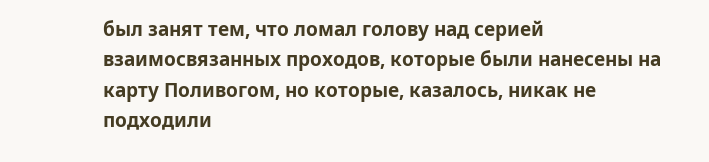был занят тем, что ломал голову над серией взаимосвязанных проходов, которые были нанесены на карту Поливогом, но которые, казалось, никак не подходили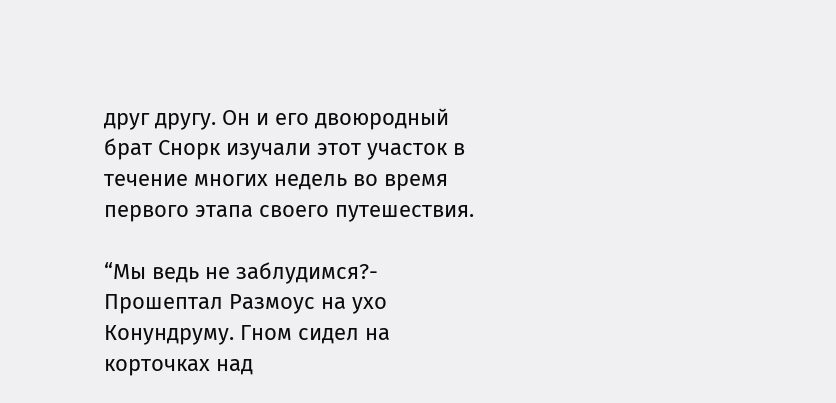друг другу. Он и его двоюродный брат Снорк изучали этот участок в течение многих недель во время первого этапа своего путешествия.

“Мы ведь не заблудимся?- Прошептал Размоус на ухо Конундруму. Гном сидел на корточках над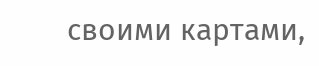своими картами,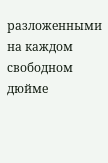разложенными на каждом свободном дюйме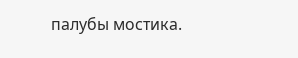палубы мостика.